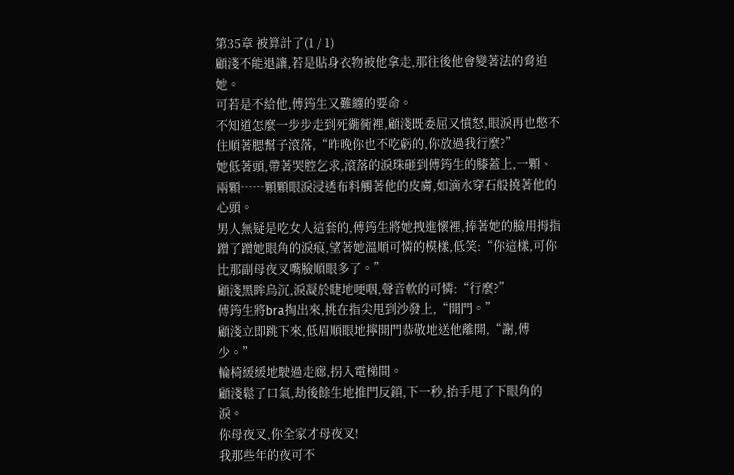第35章 被算計了(1 / 1)
顧淺不能退讓,若是貼身衣物被他拿走,那往後他會變著法的脅迫她。
可若是不給他,傅筠生又難纏的要命。
不知道怎麼一步步走到死衚衕裡,顧淺既委屈又憤怒,眼淚再也憋不住順著腮幫子滾落,“昨晚你也不吃虧的,你放過我行麼?”
她低著頭,帶著哭腔乞求,滾落的淚珠砸到傅筠生的膝蓋上,一顆、兩顆……顆顆眼淚浸透布料觸著他的皮膚,如滴水穿石般撓著他的心頭。
男人無疑是吃女人這套的,傅筠生將她拽進懷裡,捧著她的臉用拇指蹭了蹭她眼角的淚痕,望著她溫順可憐的模樣,低笑:“你這樣,可你比那副母夜叉嘴臉順眼多了。”
顧淺黑眸烏沉,淚凝於睫地哽咽,聲音軟的可憐:“行麼?”
傅筠生將bra掏出來,挑在指尖甩到沙發上,“開門。”
顧淺立即跳下來,低眉順眼地擰開門恭敬地送他離開,“謝,傅少。”
輪椅緩緩地駛過走廊,拐入電梯間。
顧淺鬆了口氣,劫後餘生地推門反鎖,下一秒,抬手甩了下眼角的淚。
你母夜叉,你全家才母夜叉!
我那些年的夜可不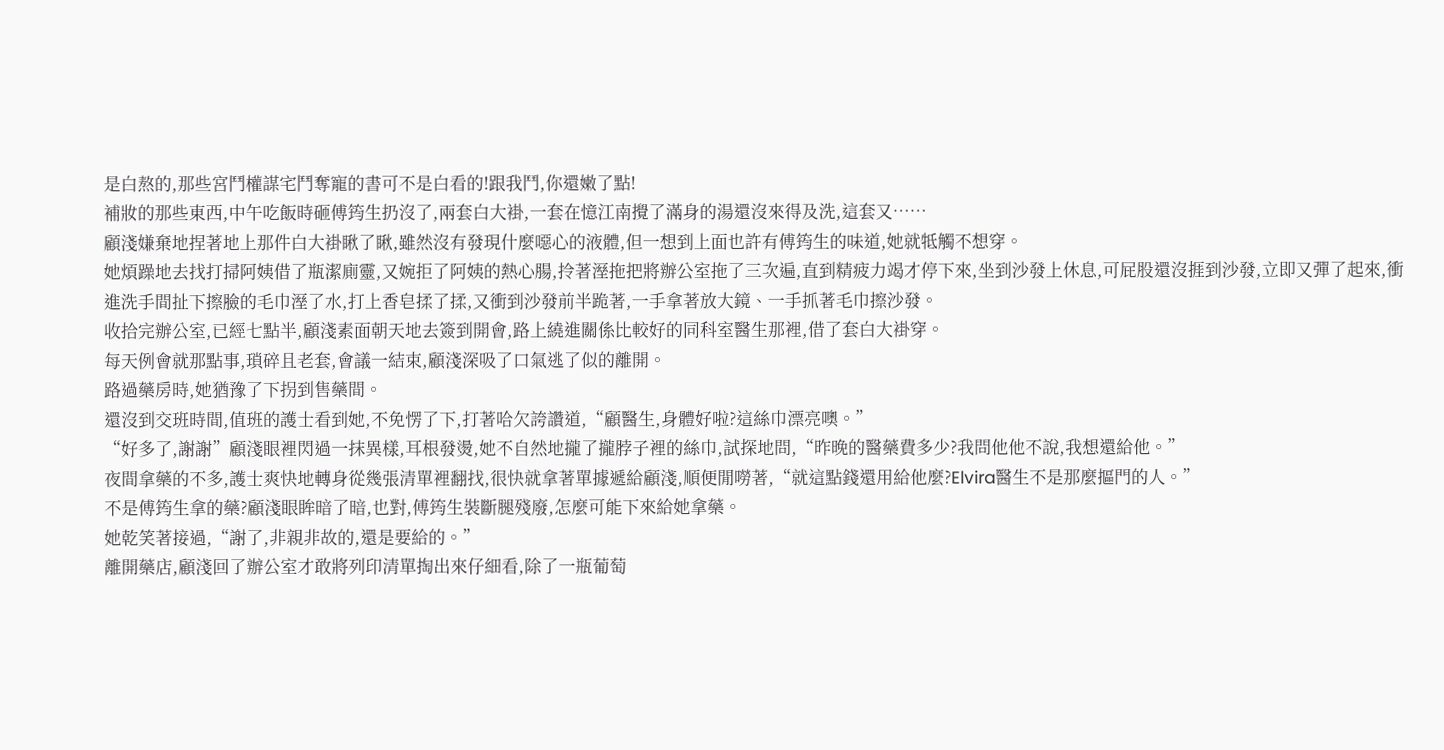是白熬的,那些宮鬥權謀宅鬥奪寵的書可不是白看的!跟我鬥,你還嫩了點!
補妝的那些東西,中午吃飯時砸傅筠生扔沒了,兩套白大褂,一套在憶江南攪了滿身的湯還沒來得及洗,這套又……
顧淺嫌棄地捏著地上那件白大褂瞅了瞅,雖然沒有發現什麼噁心的液體,但一想到上面也許有傅筠生的味道,她就牴觸不想穿。
她煩躁地去找打掃阿姨借了瓶潔廁靈,又婉拒了阿姨的熱心腸,拎著溼拖把將辦公室拖了三次遍,直到精疲力竭才停下來,坐到沙發上休息,可屁股還沒捱到沙發,立即又彈了起來,衝進洗手間扯下擦臉的毛巾溼了水,打上香皂揉了揉,又衝到沙發前半跪著,一手拿著放大鏡、一手抓著毛巾擦沙發。
收拾完辦公室,已經七點半,顧淺素面朝天地去簽到開會,路上繞進關係比較好的同科室醫生那裡,借了套白大褂穿。
每天例會就那點事,瑣碎且老套,會議一結束,顧淺深吸了口氣逃了似的離開。
路過藥房時,她猶豫了下拐到售藥間。
還沒到交班時間,值班的護士看到她,不免愣了下,打著哈欠誇讚道,“顧醫生,身體好啦?這絲巾漂亮噢。”
“好多了,謝謝”顧淺眼裡閃過一抹異樣,耳根發燙,她不自然地攏了攏脖子裡的絲巾,試探地問,“昨晚的醫藥費多少?我問他他不說,我想還給他。”
夜間拿藥的不多,護士爽快地轉身從幾張清單裡翻找,很快就拿著單據遞給顧淺,順便閒嘮著,“就這點錢還用給他麼?Elvira醫生不是那麼摳門的人。”
不是傅筠生拿的藥?顧淺眼眸暗了暗,也對,傅筠生裝斷腿殘廢,怎麼可能下來給她拿藥。
她乾笑著接過,“謝了,非親非故的,還是要給的。”
離開藥店,顧淺回了辦公室才敢將列印清單掏出來仔細看,除了一瓶葡萄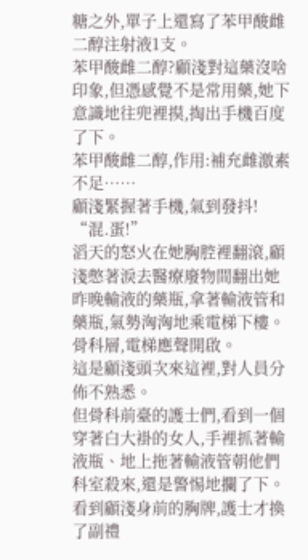糖之外,單子上還寫了苯甲酸雌二醇注射液1支。
苯甲酸雌二醇?顧淺對這藥沒啥印象,但憑感覺不是常用藥,她下意識地往兜裡摸,掏出手機百度了下。
苯甲酸雌二醇,作用:補充雌激素不足……
顧淺緊握著手機,氣到發抖!
“混.蛋!”
滔天的怒火在她胸腔裡翻滾,顧淺憋著淚去醫療廢物間翻出她昨晚輸液的藥瓶,拿著輸液管和藥瓶,氣勢洶洶地乘電梯下樓。
骨科層,電梯應聲開啟。
這是顧淺頭次來這裡,對人員分佈不熟悉。
但骨科前臺的護士們,看到一個穿著白大褂的女人,手裡抓著輸液瓶、地上拖著輸液管朝他們科室殺來,還是警惕地攔了下。
看到顧淺身前的胸牌,護士才換了副禮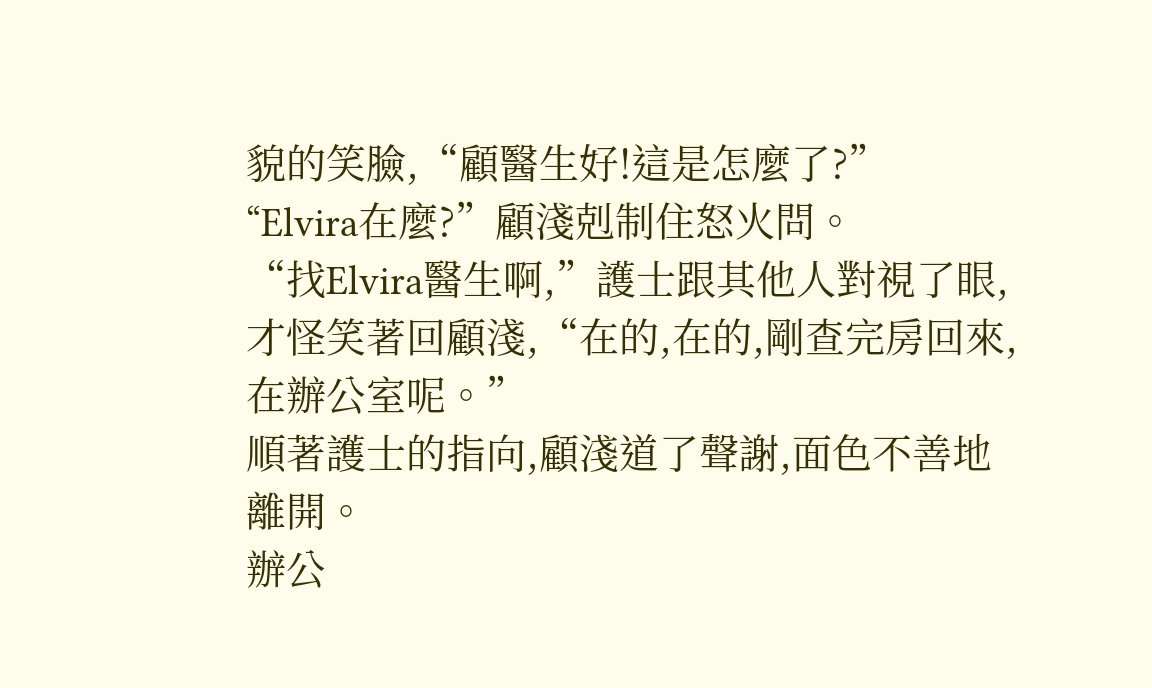貌的笑臉,“顧醫生好!這是怎麼了?”
“Elvira在麼?”顧淺剋制住怒火問。
“找Elvira醫生啊,”護士跟其他人對視了眼,才怪笑著回顧淺,“在的,在的,剛查完房回來,在辦公室呢。”
順著護士的指向,顧淺道了聲謝,面色不善地離開。
辦公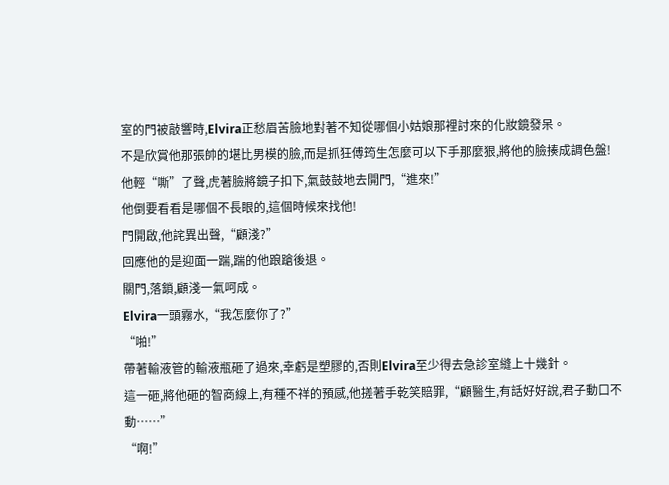室的門被敲響時,Elvira正愁眉苦臉地對著不知從哪個小姑娘那裡討來的化妝鏡發呆。
不是欣賞他那張帥的堪比男模的臉,而是抓狂傅筠生怎麼可以下手那麼狠,將他的臉揍成調色盤!
他輕“嘶”了聲,虎著臉將鏡子扣下,氣鼓鼓地去開門,“進來!”
他倒要看看是哪個不長眼的,這個時候來找他!
門開啟,他詫異出聲,“顧淺?”
回應他的是迎面一踹,踹的他踉蹌後退。
關門,落鎖,顧淺一氣呵成。
Elvira一頭霧水,“我怎麼你了?”
“啪!”
帶著輸液管的輸液瓶砸了過來,幸虧是塑膠的,否則Elvira至少得去急診室縫上十幾針。
這一砸,將他砸的智商線上,有種不祥的預感,他搓著手乾笑賠罪,“顧醫生,有話好好說,君子動口不動……”
“啊!”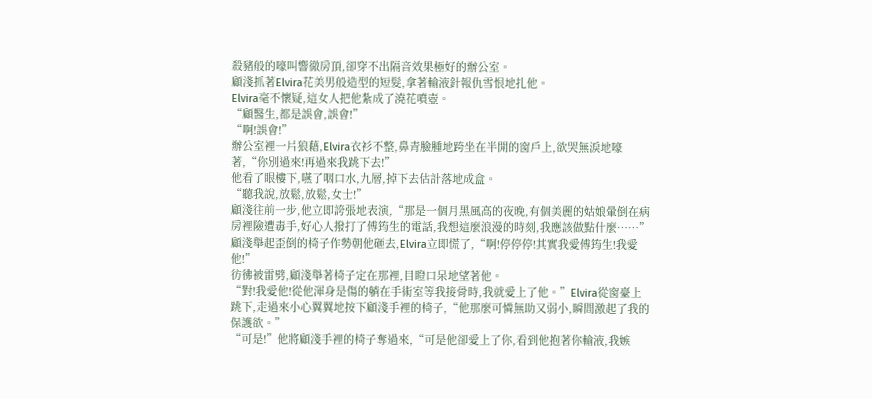殺豬般的嚎叫響徹房頂,卻穿不出隔音效果極好的辦公室。
顧淺抓著Elvira花美男般造型的短髮,拿著輸液針報仇雪恨地扎他。
Elvira毫不懷疑,這女人把他紮成了澆花噴壺。
“顧醫生,都是誤會,誤會!”
“啊!誤會!”
辦公室裡一片狼藉,Elvira衣衫不整,鼻青臉腫地跨坐在半開的窗戶上,欲哭無淚地嚎著,“你別過來!再過來我跳下去!”
他看了眼樓下,嚥了咽口水,九層,掉下去估計落地成盒。
“聽我說,放鬆,放鬆,女士!”
顧淺往前一步,他立即誇張地表演,“那是一個月黑風高的夜晚,有個美麗的姑娘暈倒在病房裡險遭毒手,好心人撥打了傅筠生的電話,我想這麼浪漫的時刻,我應該做點什麼……”
顧淺舉起歪倒的椅子作勢朝他砸去,Elvira立即慌了,“啊!停停停!其實我愛傅筠生!我愛他!”
彷彿被雷劈,顧淺舉著椅子定在那裡,目瞪口呆地望著他。
“對!我愛他!從他渾身是傷的躺在手術室等我接骨時,我就愛上了他。”Elvira從窗臺上跳下,走過來小心翼翼地按下顧淺手裡的椅子,“他那麼可憐無助又弱小,瞬間激起了我的保護欲。”
“可是!”他將顧淺手裡的椅子奪過來,“可是他卻愛上了你,看到他抱著你輸液,我嫉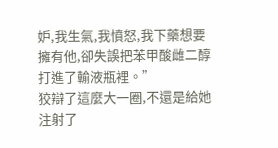妒,我生氣,我憤怒,我下藥想要擁有他,卻失誤把苯甲酸雌二醇打進了輸液瓶裡。”
狡辯了這麼大一圈,不還是給她注射了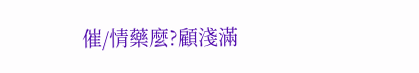催/情藥麼?顧淺滿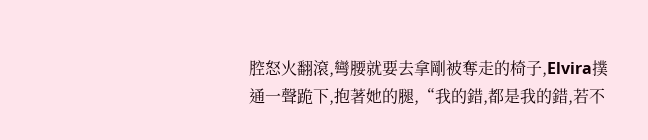腔怒火翻滾,彎腰就要去拿剛被奪走的椅子,Elvira撲通一聲跪下,抱著她的腿,“我的錯,都是我的錯,若不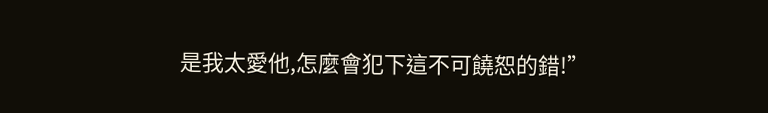是我太愛他,怎麼會犯下這不可饒恕的錯!”